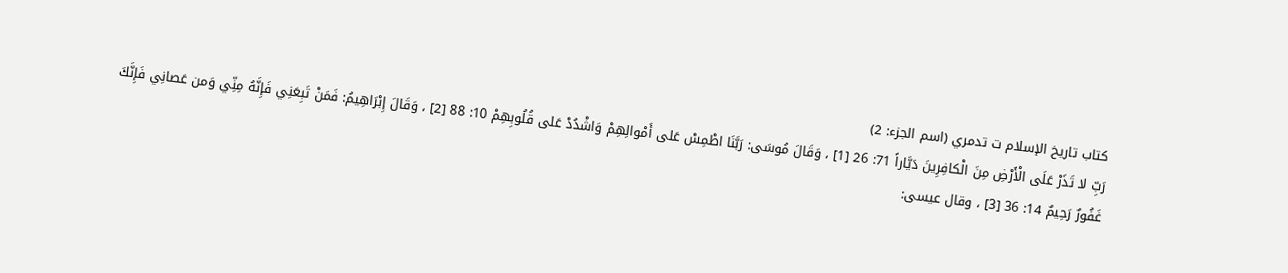كتاب تاريخ الإسلام ت تدمري (اسم الجزء: 2)
رَبِّ لا تَذَرْ عَلَى الْأَرْضِ مِنَ الْكافِرِينَ دَيَّاراً 71: 26 [1] ، وَقَالَ مُوسَى: رَبَّنَا اطْمِسْ عَلى أَمْوالِهِمْ وَاشْدُدْ عَلى قُلُوبِهِمْ 10: 88 [2] ، وَقَالَ إِبْرَاهِيمُ: فَمَنْ تَبِعَنِي فَإِنَّهُ مِنِّي وَمن عَصانِي فَإِنَّكَ غَفُورٌ رَحِيمٌ 14: 36 [3] ، وقال عيسى: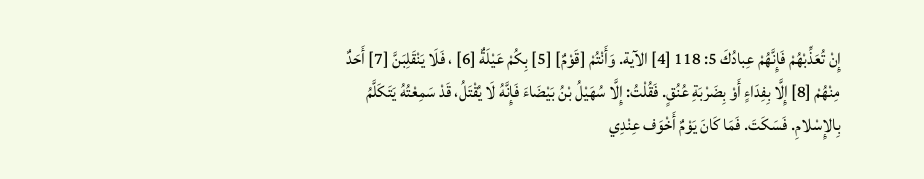إِنْ تُعَذِّبْهُمْ فَإِنَّهُمْ عِبادُكَ 5: 118 [4] الآية. وَأَنْتُمْ [قَوْمٌ] [5] بِكُمْ عَيْلَةٌ [6] ، فَلَا يَنْقَلِبَنَّ [7] أَحَدٌ مِنْهُمْ [8] إِلَّا بِفِدَاءٍ أَوْ بِضَرْبَةِ عُنُقٍ. فَقُلْتُ: إِلَّا سُهَيْلُ بْنُ بَيْضَاءَ فَإِنَّهُ لَا يُقْتَلُ، قَدْ سَمِعْتُهُ يَتَكَلَّمُ بِالإِسْلامِ. فَسَكَتَ. فَمَا كَانَ يَوْمٌ أَخْوَف عِنْدِي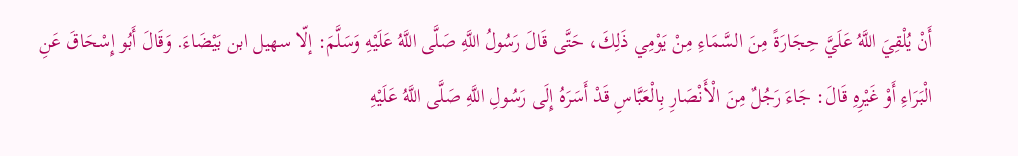أَنْ يُلْقِيَ اللَّهُ عَلَيَّ حِجَارَةً مِنَ السَّمَاءِ مِنْ يَوْمِي ذَلِكَ، حَتَّى قَالَ رَسُولُ اللَّهِ صَلَّى اللَّهُ عَلَيْهِ وَسَلَّمَ: إلّا سهيل ابن بَيْضَاءَ. وَقَالَ أَبُو إِسْحَاقَ عَنِ الْبَرَاءِ أَوْ غَيْرِهِ قَالَ: جَاءَ رَجُلٌ مِنَ الْأَنْصَارِ بِالْعَبَّاسِ قَدْ أَسَرَهُ إِلَى رَسُولِ اللَّهِ صَلَّى اللَّهُ عَلَيْهِ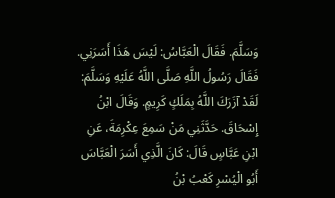وَسَلَّمَ. فَقَالَ الْعَبَّاسُ: لَيْسَ هَذَا أَسَرَنِي. فَقَالَ رَسُولُ اللَّهِ صَلَّى اللَّهُ عَلَيْهِ وَسَلَّمَ: لَقَدْ آزَرَكَ اللَّهُ بِمَلَكٍ كَرِيمٍ. وَقَالَ ابْنُ إِسْحَاقَ. حَدَّثَنِي مَنْ سَمِعَ عِكْرِمَةَ، عَنِ ابْنِ عَبَّاسٍ قَالَ: كَانَ الَّذِي أَسَرَ الْعَبَّاسَ أَبُو الْيُسْرِ كَعْبُ بْنُ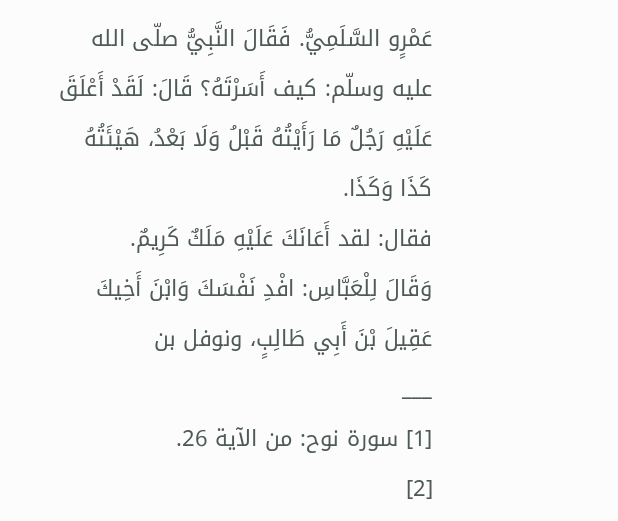عَمْرٍو السَّلَمِيُّ. فَقَالَ النَّبِيُّ صلّى الله عليه وسلّم: كيف أَسَرْتَهُ؟ قَالَ: لَقَدْ أَعْلَقَ عَلَيْهِ رَجُلٌ مَا رَأَيْتُهُ قَبْلُ وَلَا بَعْدُ، هَيْئَتُهُ كَذَا وَكَذَا.
فقال: لقد أَعَانَكَ عَلَيْهِ مَلَكٌ كَرِيمٌ.
وَقَالَ لِلْعَبَّاسِ: افْدِ نَفْسَكَ وَابْنَ أَخِيكَ عَقِيلَ بْنَ أَبِي طَالِبٍ، ونوفل بن
___
[1] سورة نوح: من الآية 26.
[2]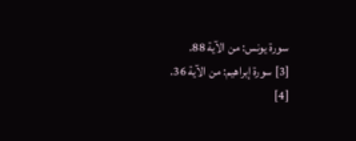سورة يونس: من الآية 88.
[3] سورة إبراهيم: من الآية 36.
[4]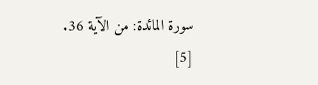سورة المائدة: من الآية 36.
[5]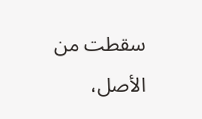سقطت من الأصل،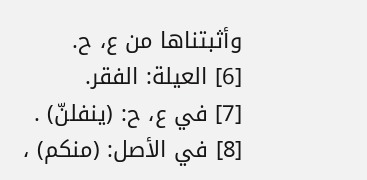وأثبتناها من ع، ح.
[6] العيلة: الفقر.
[7] في ع، ح: (ينفلنّ) .
[8] في الأصل: (منكم) ،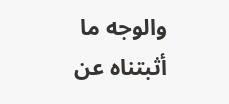والوجه ما أثبتناه عن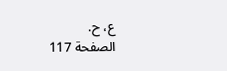ع، ح.
الصفحة 117